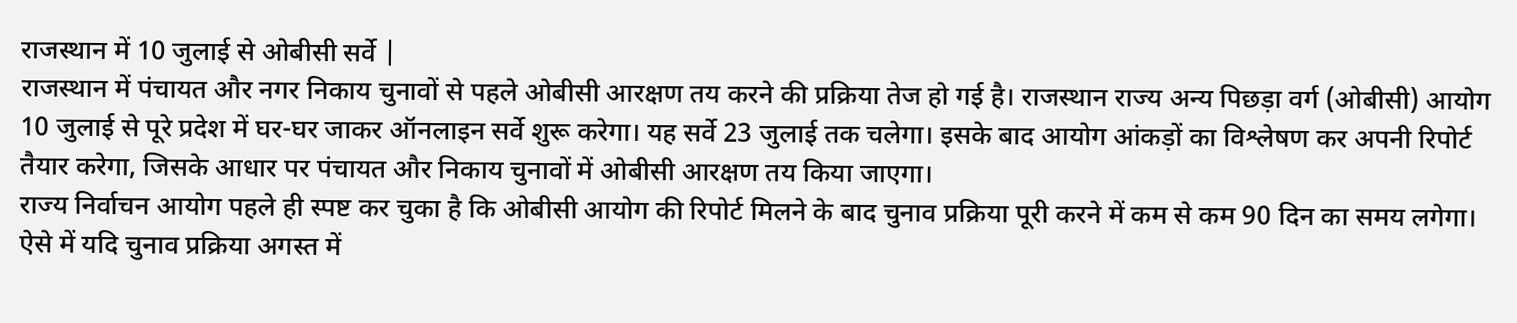राजस्थान में 10 जुलाई से ओबीसी सर्वे |
राजस्थान में पंचायत और नगर निकाय चुनावों से पहले ओबीसी आरक्षण तय करने की प्रक्रिया तेज हो गई है। राजस्थान राज्य अन्य पिछड़ा वर्ग (ओबीसी) आयोग 10 जुलाई से पूरे प्रदेश में घर-घर जाकर ऑनलाइन सर्वे शुरू करेगा। यह सर्वे 23 जुलाई तक चलेगा। इसके बाद आयोग आंकड़ों का विश्लेषण कर अपनी रिपोर्ट तैयार करेगा, जिसके आधार पर पंचायत और निकाय चुनावों में ओबीसी आरक्षण तय किया जाएगा।
राज्य निर्वाचन आयोग पहले ही स्पष्ट कर चुका है कि ओबीसी आयोग की रिपोर्ट मिलने के बाद चुनाव प्रक्रिया पूरी करने में कम से कम 90 दिन का समय लगेगा। ऐसे में यदि चुनाव प्रक्रिया अगस्त में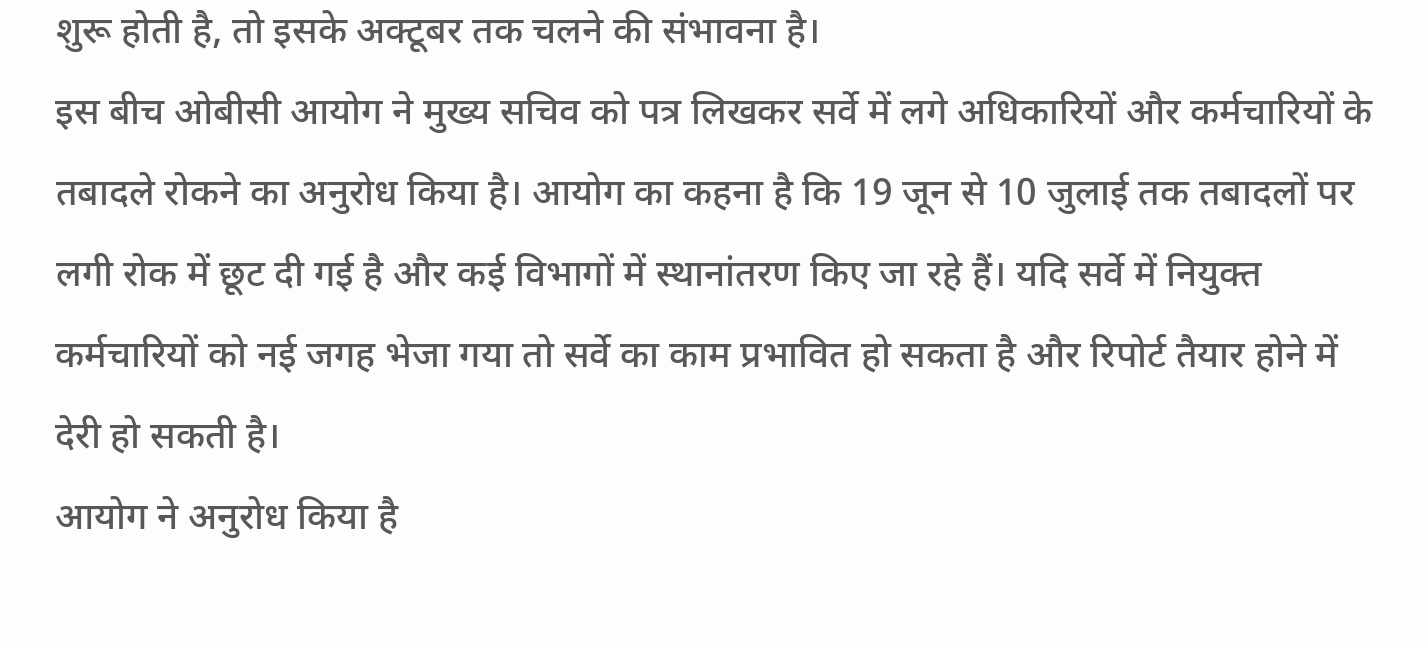शुरू होती है, तो इसके अक्टूबर तक चलने की संभावना है।
इस बीच ओबीसी आयोग ने मुख्य सचिव को पत्र लिखकर सर्वे में लगे अधिकारियों और कर्मचारियों के तबादले रोकने का अनुरोध किया है। आयोग का कहना है कि 19 जून से 10 जुलाई तक तबादलों पर लगी रोक में छूट दी गई है और कई विभागों में स्थानांतरण किए जा रहे हैं। यदि सर्वे में नियुक्त कर्मचारियों को नई जगह भेजा गया तो सर्वे का काम प्रभावित हो सकता है और रिपोर्ट तैयार होने में देरी हो सकती है।
आयोग ने अनुरोध किया है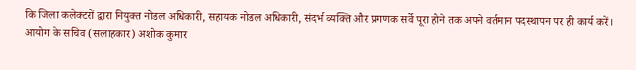कि जिला कलेक्टरों द्वारा नियुक्त नोडल अधिकारी, सहायक नोडल अधिकारी, संदर्भ व्यक्ति और प्रगणक सर्वे पूरा होने तक अपने वर्तमान पदस्थापन पर ही कार्य करें।
आयोग के सचिव (सलाहकार) अशोक कुमार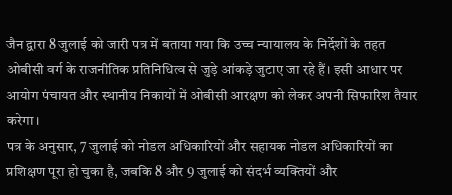जैन द्वारा 8 जुलाई को जारी पत्र में बताया गया कि उच्च न्यायालय के निर्देशों के तहत ओबीसी वर्ग के राजनीतिक प्रतिनिधित्व से जुड़े आंकड़े जुटाए जा रहे हैं। इसी आधार पर आयोग पंचायत और स्थानीय निकायों में ओबीसी आरक्षण को लेकर अपनी सिफारिश तैयार करेगा।
पत्र के अनुसार, 7 जुलाई को नोडल अधिकारियों और सहायक नोडल अधिकारियों का प्रशिक्षण पूरा हो चुका है, जबकि 8 और 9 जुलाई को संदर्भ व्यक्तियों और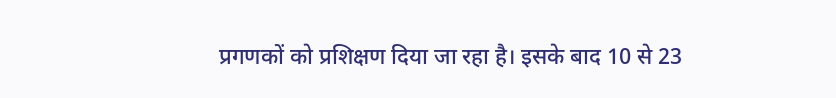प्रगणकों को प्रशिक्षण दिया जा रहा है। इसके बाद 10 से 23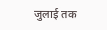जुलाई तक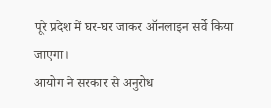पूरे प्रदेश में घर-घर जाकर ऑनलाइन सर्वे किया जाएगा।
आयोग ने सरकार से अनुरोध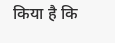किया है कि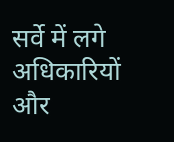सर्वे में लगे अधिकारियों और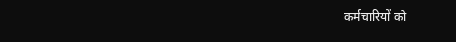कर्मचारियों को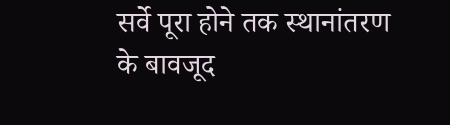सर्वे पूरा होने तक स्थानांतरण के बावजूद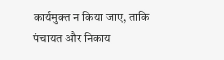कार्यमुक्त न किया जाए, ताकि पंचायत और निकाय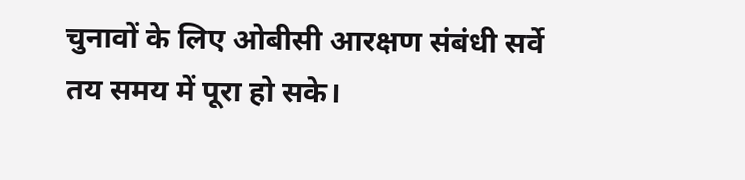चुनावों के लिए ओबीसी आरक्षण संबंधी सर्वे तय समय में पूरा हो सके।